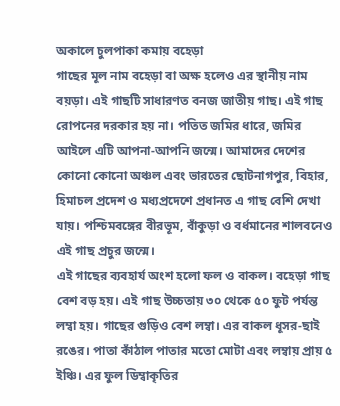অকালে চুলপাকা কমায় বহেড়া
গাছের মূল নাম বহেড়া বা অক্ষ হলেও এর স্থানীয় নাম বয়ড়া। এই গাছটি সাধারণত বনজ জাতীয় গাছ। এই গাছ রোপনের দরকার হয় না। পতিত জমির ধারে, জমির আইলে এটি আপনা-আপনি জন্মে। আমাদের দেশের কোনো কোনো অঞ্চল এবং ভারতের ছোটনাগপুর, বিহার, হিমাচল প্রদেশ ও মধ্যপ্রদেশে প্রধানত এ গাছ বেশি দেখা যায়। পশ্চিমবঙ্গের বীরভূম, বাঁকুড়া ও বর্ধমানের শালবনেও এই গাছ প্রচুর জন্মে।
এই গাছের ব্যবহার্য অংশ হলো ফল ও বাকল। বহেড়া গাছ বেশ বড় হয়। এই গাছ উচ্চতায় ৩০ থেকে ৫০ ফুট পর্যন্ত লম্বা হয়। গাছের গুড়িও বেশ লম্বা। এর বাকল ধূসর-ছাই রঙের। পাতা কাঁঠাল পাতার মতো মোটা এবং লম্বায় প্রায় ৫ ইঞ্চি। এর ফুল ডিম্বাকৃতির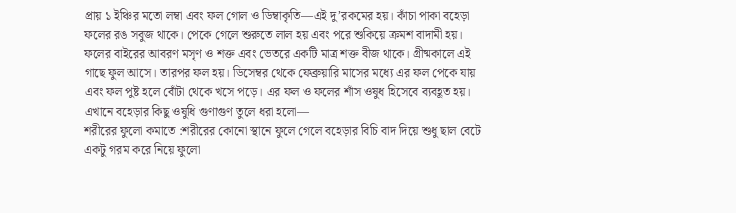প্রায় ১ ইঞ্চির মতো লম্বা এবং ফল গোল ও ডিম্বাকৃতি—এই দু’রকমের হয়। কাঁচা পাকা বহেড়া ফলের রঙ সবুজ থাকে। পেকে গেলে শুরুতে লাল হয় এবং পরে শুকিয়ে ক্রমশ বাদামী হয়। ফলের বাইরের আবরণ মসৃণ ও শক্ত এবং ভেতরে একটি মাত্র শক্ত বীজ থাকে। গ্রীষ্মকালে এই গাছে ফুল আসে। তারপর ফল হয়। ডিসেম্বর থেকে ফেব্রুয়ারি মাসের মধ্যে এর ফল পেকে যায় এবং ফল পুষ্ট হলে বোঁটা থেকে খসে পড়ে। এর ফল ও ফলের শাঁস ওষুধ হিসেবে ব্যবহূত হয়। এখানে বহেড়ার কিছু ওষুধি গুণাগুণ তুলে ধরা হলো—
শরীরের ফুলো কমাতে :শরীরের কোনো স্থানে ফুলে গেলে বহেড়ার বিচি বাদ দিয়ে শুধু ছাল বেটে একটু গরম করে নিয়ে ফুলো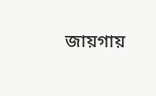জায়গায়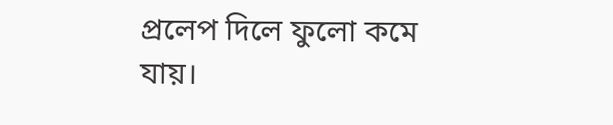প্রলেপ দিলে ফুলো কমে যায়।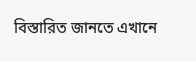বিস্তারিত জানতে এখানে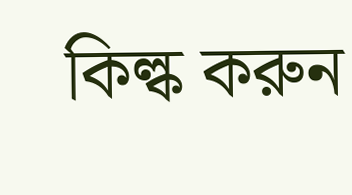কিল্ক করুন